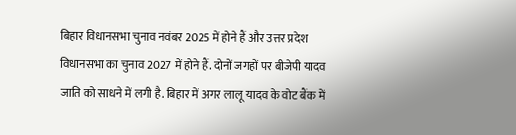बिहार विधानसभा चुनाव नवंबर 2025 में होने हैं और उत्तर प्रदेश विधानसभा का चुनाव 2027 में होने हैं. दोनों जगहों पर बीजेपी यादव जाति को साधने में लगी है. बिहार में अगर लालू यादव के वोट बैंक में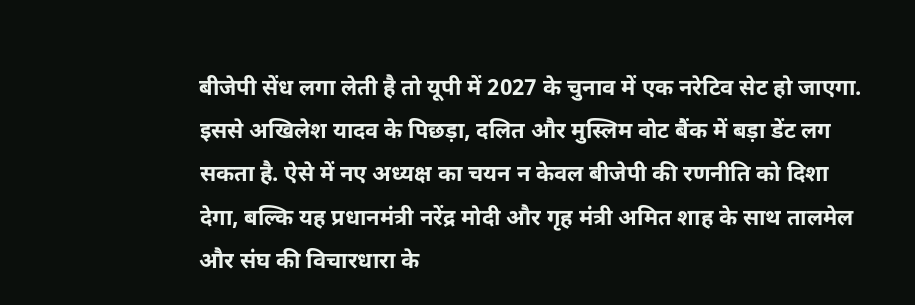बीजेपी सेंध लगा लेती है तो यूपी में 2027 के चुनाव में एक नरेटिव सेट हो जाएगा. इससे अखिलेश यादव के पिछड़ा, दलित और मुस्लिम वोट बैंक में बड़ा डेंट लग सकता है. ऐसे में नए अध्यक्ष का चयन न केवल बीजेपी की रणनीति को दिशा देगा, बल्कि यह प्रधानमंत्री नरेंद्र मोदी और गृह मंत्री अमित शाह के साथ तालमेल और संघ की विचारधारा के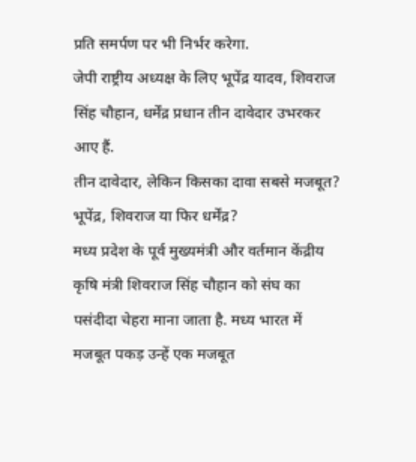प्रति समर्पण पर भी निर्भर करेगा.
जेपी राष्ट्रीय अध्यक्ष के लिए भूपेंद्र यादव, शिवराज सिंह चौहान, धर्मेंद्र प्रधान तीन दावेदार उभरकर आए हैं.
तीन दावेदार, लेकिन किसका दावा सबसे मजबूत?
भूपेंद्र, शिवराज या फिर धर्मेंद्र?
मध्य प्रदेश के पूर्व मुख्यमंत्री और वर्तमान केंद्रीय कृषि मंत्री शिवराज सिंह चौहान को संघ का पसंदीदा चेहरा माना जाता है. मध्य भारत में मजबूत पकड़ उन्हें एक मजबूत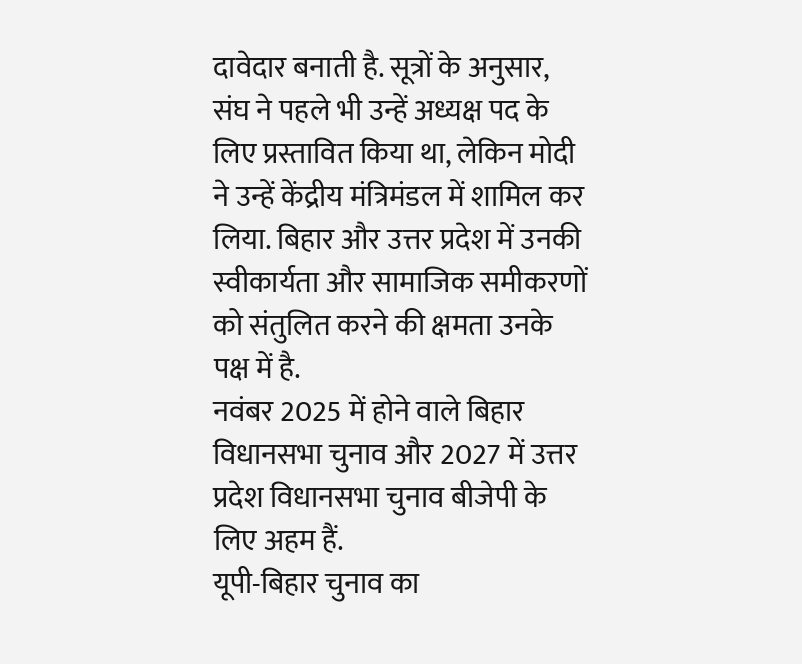दावेदार बनाती है. सूत्रों के अनुसार, संघ ने पहले भी उन्हें अध्यक्ष पद के लिए प्रस्तावित किया था, लेकिन मोदी ने उन्हें केंद्रीय मंत्रिमंडल में शामिल कर लिया. बिहार और उत्तर प्रदेश में उनकी स्वीकार्यता और सामाजिक समीकरणों को संतुलित करने की क्षमता उनके पक्ष में है.
नवंबर 2025 में होने वाले बिहार विधानसभा चुनाव और 2027 में उत्तर प्रदेश विधानसभा चुनाव बीजेपी के लिए अहम हैं.
यूपी-बिहार चुनाव का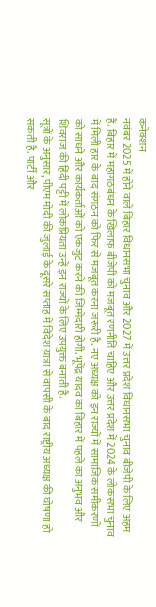कनेक्शन
नवंबर 2025 में होने वाले बिहार विधानसभा चुनाव और 2027 में उत्तर प्रदेश विधानसभा चुनाव बीजेपी के लिए अहम हैं. बिहार में महागठबंधन के खिलाफ बीजेपी को मजबूत रणनीति चाहिए और उत्तर प्रदेश में 2024 के लोकसभा चुनाव में मिली हार के बाद संगठन को फिर से मजबूत करना जरूरी है. नए अध्यक्ष को इन राज्यों में सामाजिक समीकरणों को साधने और कार्यकर्ताओं को एकजुट करने की जिम्मेदारी होगी. भूपेंद्र यादव का बिहार में पहले का अनुभव और शिवराज की हिंदी पट्टी में लोकप्रियता उन्हें इन राज्यों के लिए उपयुक्त बनाती है.
सूत्रों के अनुसार, पीएम मोदी की जुलाई के दूसरे सप्ताह में विदेश यात्रा से वापसी के बाद राष्ट्रीय अध्यक्ष की घोषणा हो सकती है. पार्टी और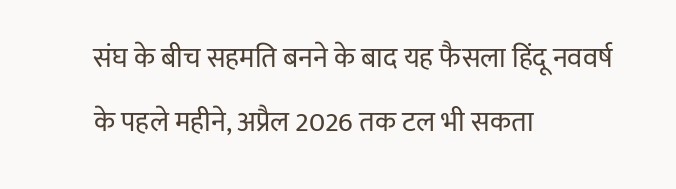संघ के बीच सहमति बनने के बाद यह फैसला हिंदू नववर्ष के पहले महीने, अप्रैल 2026 तक टल भी सकता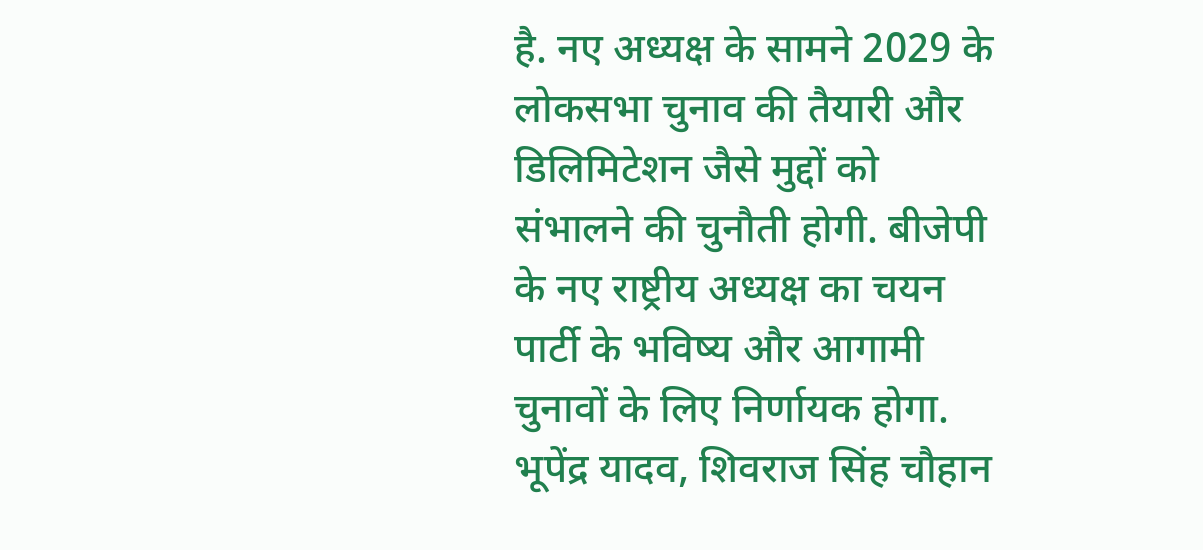है. नए अध्यक्ष के सामने 2029 के लोकसभा चुनाव की तैयारी और डिलिमिटेशन जैसे मुद्दों को संभालने की चुनौती होगी. बीजेपी के नए राष्ट्रीय अध्यक्ष का चयन पार्टी के भविष्य और आगामी चुनावों के लिए निर्णायक होगा. भूपेंद्र यादव, शिवराज सिंह चौहान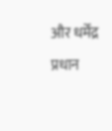और धर्मेंद्र प्रधान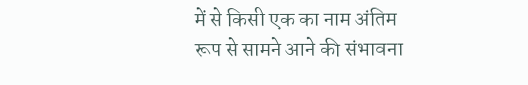में से किसी एक का नाम अंतिम रूप से सामने आने की संभावना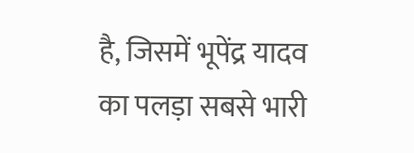है, जिसमें भूपेंद्र यादव का पलड़ा सबसे भारी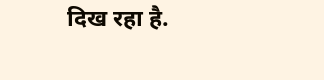दिख रहा है.